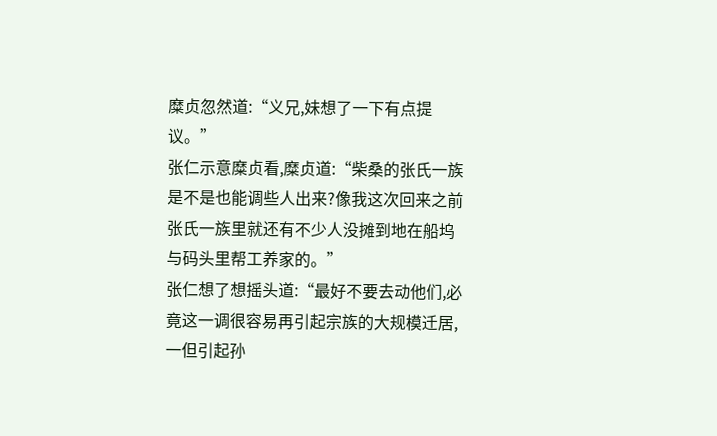糜贞忽然道:“义兄,妹想了一下有点提议。”
张仁示意糜贞看,糜贞道:“柴桑的张氏一族是不是也能调些人出来?像我这次回来之前张氏一族里就还有不少人没摊到地在船坞与码头里帮工养家的。”
张仁想了想摇头道:“最好不要去动他们,必竟这一调很容易再引起宗族的大规模迁居,一但引起孙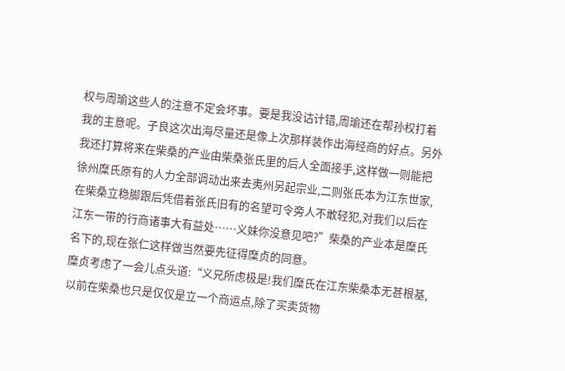权与周瑜这些人的注意不定会坏事。要是我没诂计错,周瑜还在帮孙权打着我的主意呢。子良这次出海尽量还是像上次那样装作出海经商的好点。另外我还打算将来在柴桑的产业由柴桑张氏里的后人全面接手,这样做一则能把徐州糜氏原有的人力全部调动出来去夷州另起宗业,二则张氏本为江东世家,在柴桑立稳脚跟后凭借着张氏旧有的名望可令旁人不敢轻犯,对我们以后在江东一带的行商诸事大有益处……义妹你没意见吧?”柴桑的产业本是糜氏名下的,现在张仁这样做当然要先征得糜贞的同意。
糜贞考虑了一会儿点头道:“义兄所虑极是!我们糜氏在江东柴桑本无甚根基,以前在柴桑也只是仅仅是立一个商运点,除了买卖货物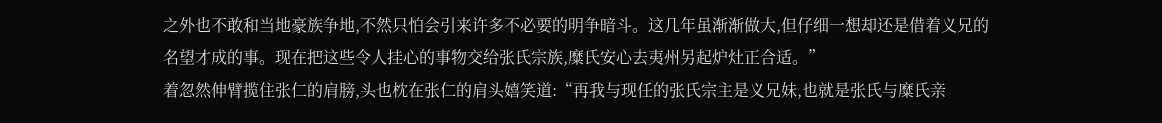之外也不敢和当地豪族争地,不然只怕会引来许多不必要的明争暗斗。这几年虽渐渐做大,但仔细一想却还是借着义兄的名望才成的事。现在把这些令人挂心的事物交给张氏宗族,糜氏安心去夷州另起炉灶正合适。”
着忽然伸臂揽住张仁的肩膀,头也枕在张仁的肩头嬉笑道:“再我与现任的张氏宗主是义兄妹,也就是张氏与糜氏亲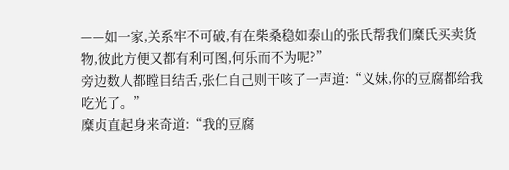——如一家,关系牢不可破,有在柴桑稳如泰山的张氏帮我们糜氏买卖货物,彼此方便又都有利可图,何乐而不为呢?”
旁边数人都瞠目结舌,张仁自己则干咳了一声道:“义妹,你的豆腐都给我吃光了。”
糜贞直起身来奇道:“我的豆腐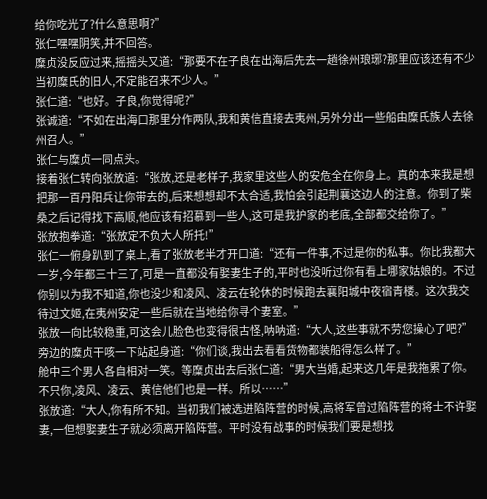给你吃光了?什么意思啊?”
张仁嘿嘿阴笑,并不回答。
糜贞没反应过来,摇摇头又道:“那要不在子良在出海后先去一趟徐州琅琊?那里应该还有不少当初糜氏的旧人,不定能召来不少人。”
张仁道:“也好。子良,你觉得呢?”
张诚道:“不如在出海口那里分作两队,我和黄信直接去夷州,另外分出一些船由糜氏族人去徐州召人。”
张仁与糜贞一同点头。
接着张仁转向张放道:“张放,还是老样子,我家里这些人的安危全在你身上。真的本来我是想把那一百丹阳兵让你带去的,后来想想却不太合适,我怕会引起荆襄这边人的注意。你到了柴桑之后记得找下高顺,他应该有招慕到一些人,这可是我护家的老底,全部都交给你了。”
张放抱拳道:“张放定不负大人所托!”
张仁一俯身趴到了桌上,看了张放老半才开口道:“还有一件事,不过是你的私事。你比我都大一岁,今年都三十三了,可是一直都没有娶妻生子的,平时也没听过你有看上哪家姑娘的。不过你别以为我不知道,你也没少和凌风、凌云在轮休的时候跑去襄阳城中夜宿青楼。这次我交待过文姬,在夷州安定一些后就在当地给你寻个妻室。”
张放一向比较稳重,可这会儿脸色也变得很古怪,呐呐道:“大人,这些事就不劳您操心了吧?”
旁边的糜贞干咳一下站起身道:“你们谈,我出去看看货物都装船得怎么样了。”
舱中三个男人各自相对一笑。等糜贞出去后张仁道:“男大当婚,起来这几年是我拖累了你。不只你,凌风、凌云、黄信他们也是一样。所以……”
张放道:“大人,你有所不知。当初我们被选进陷阵营的时候,高将军曾过陷阵营的将士不许娶妻,一但想娶妻生子就必须离开陷阵营。平时没有战事的时候我们要是想找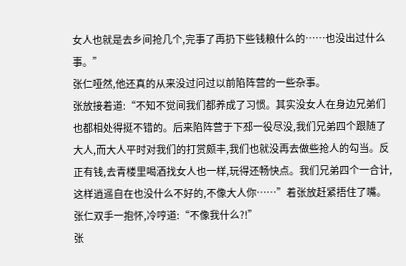女人也就是去乡间抢几个,完事了再扔下些钱粮什么的……也没出过什么事。”
张仁哑然,他还真的从来没过问过以前陷阵营的一些杂事。
张放接着道:“不知不觉间我们都养成了习惯。其实没女人在身边兄弟们也都相处得挺不错的。后来陷阵营于下邳一役尽没,我们兄弟四个跟随了大人,而大人平时对我们的打赏颇丰,我们也就没再去做些抢人的勾当。反正有钱,去青楼里喝酒找女人也一样,玩得还畅快点。我们兄弟四个一合计,这样逍遥自在也没什么不好的,不像大人你……”着张放赶紧捂住了嘴。
张仁双手一抱怀,冷哼道:“不像我什么?!”
张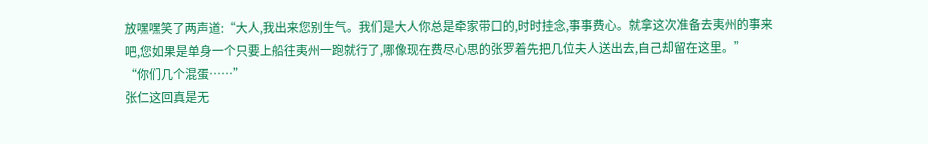放嘿嘿笑了两声道:“大人,我出来您别生气。我们是大人你总是牵家带口的,时时挂念,事事费心。就拿这次准备去夷州的事来吧,您如果是单身一个只要上船往夷州一跑就行了,哪像现在费尽心思的张罗着先把几位夫人送出去,自己却留在这里。”
“你们几个混蛋……”
张仁这回真是无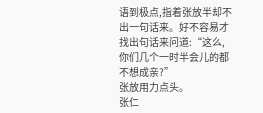语到极点,指着张放半却不出一句话来。好不容易才找出句话来问道:“这么,你们几个一时半会儿的都不想成亲?”
张放用力点头。
张仁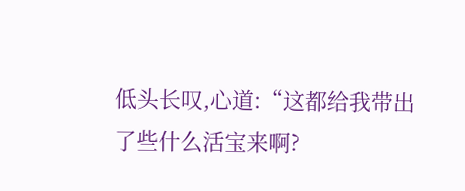低头长叹,心道:“这都给我带出了些什么活宝来啊?